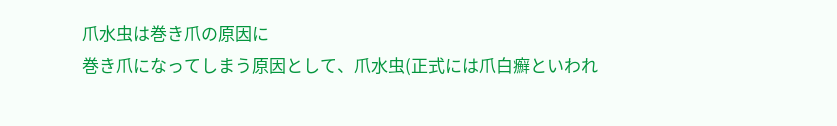爪水虫は巻き爪の原因に
巻き爪になってしまう原因として、爪水虫(正式には爪白癬といわれ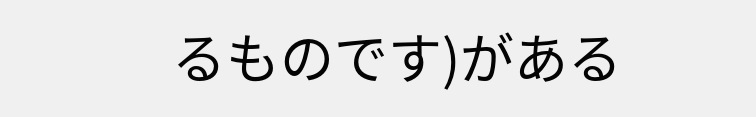るものです)がある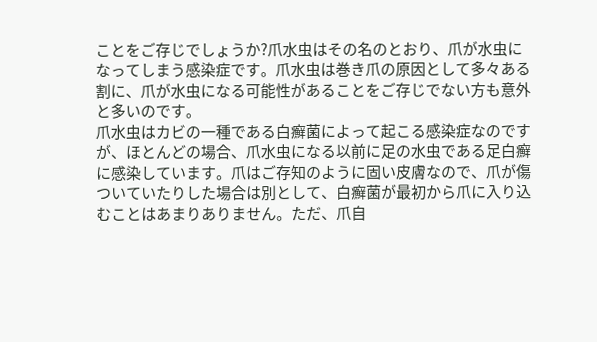ことをご存じでしょうか?爪水虫はその名のとおり、爪が水虫になってしまう感染症です。爪水虫は巻き爪の原因として多々ある割に、爪が水虫になる可能性があることをご存じでない方も意外と多いのです。
爪水虫はカビの一種である白癬菌によって起こる感染症なのですが、ほとんどの場合、爪水虫になる以前に足の水虫である足白癬に感染しています。爪はご存知のように固い皮膚なので、爪が傷ついていたりした場合は別として、白癬菌が最初から爪に入り込むことはあまりありません。ただ、爪自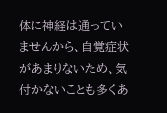体に神経は通っていませんから、自覚症状があまりないため、気付かないことも多くあ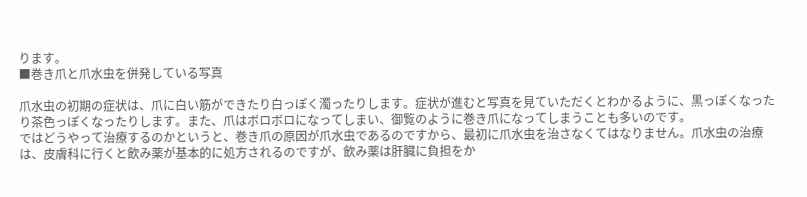ります。
■巻き爪と爪水虫を併発している写真

爪水虫の初期の症状は、爪に白い筋ができたり白っぽく濁ったりします。症状が進むと写真を見ていただくとわかるように、黒っぽくなったり茶色っぽくなったりします。また、爪はボロボロになってしまい、御覧のように巻き爪になってしまうことも多いのです。
ではどうやって治療するのかというと、巻き爪の原因が爪水虫であるのですから、最初に爪水虫を治さなくてはなりません。爪水虫の治療は、皮膚科に行くと飲み薬が基本的に処方されるのですが、飲み薬は肝臓に負担をか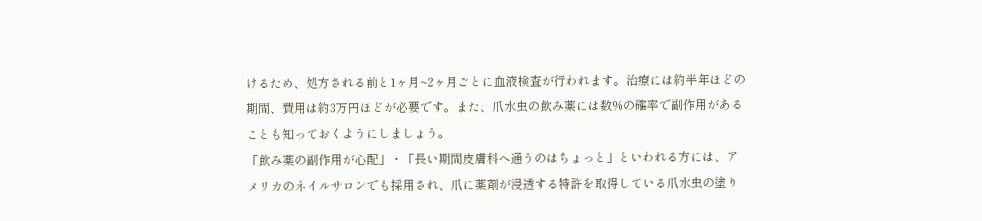けるため、処方される前と1ヶ月~2ヶ月ごとに血液検査が行われます。治療には約半年ほどの期間、費用は約3万円ほどが必要です。また、爪水虫の飲み薬には数%の確率で副作用があることも知っておくようにしましょう。
「飲み薬の副作用が心配」・「長い期間皮膚科へ通うのはちょっと」といわれる方には、アメリカのネイルサロンでも採用され、爪に薬剤が浸透する特許を取得している爪水虫の塗り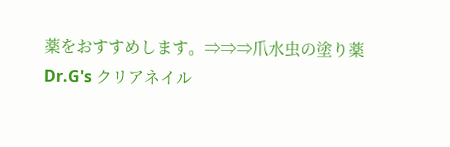薬をおすすめします。⇒⇒⇒爪水虫の塗り薬 Dr.G's クリアネイル